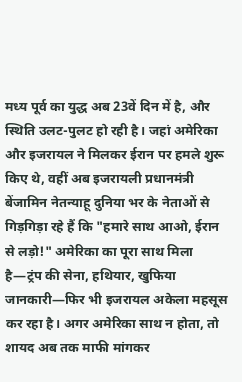मध्य पूर्व का युद्ध अब 23वें दिन में है, और स्थिति उलट-पुलट हो रही है। जहां अमेरिका और इजरायल ने मिलकर ईरान पर हमले शुरू किए थे, वहीं अब इजरायली प्रधानमंत्री बेंजामिन नेतन्याहू दुनिया भर के नेताओं से गिड़गिड़ा रहे हैं कि "हमारे साथ आओ, ईरान से लड़ो!" अमेरिका का पूरा साथ मिला है—ट्रंप की सेना, हथियार, खुफिया जानकारी—फिर भी इजरायल अकेला महसूस कर रहा है। अगर अमेरिका साथ न होता, तो शायद अब तक माफी मांगकर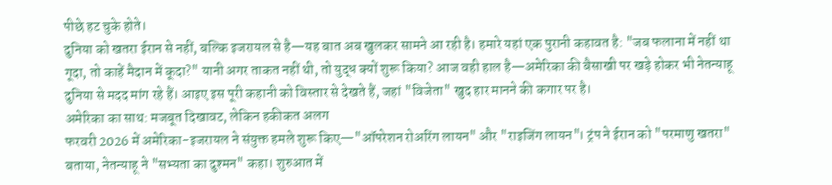पीछे हट चुके होते।
दुनिया को खतरा ईरान से नहीं, बल्कि इजरायल से है—यह बात अब खुलकर सामने आ रही है। हमारे यहां एक पुरानी कहावत है: "जब फलाना में नहीं था गूदा, तो काहें मैदान में कूदा?" यानी अगर ताकत नहीं थी, तो युद्ध क्यों शुरू किया? आज वही हाल है—अमेरिका की बैसाखी पर खड़े होकर भी नेतन्याहू दुनिया से मदद मांग रहे हैं। आइए इस पूरी कहानी को विस्तार से देखते हैं, जहां "विजेता" खुद हार मानने की कगार पर है।
अमेरिका का साथ: मजबूत दिखावट, लेकिन हकीकत अलग
फरवरी 2026 में अमेरिका-इजरायल ने संयुक्त हमले शुरू किए—"ऑपरेशन रोअरिंग लायन" और "राइजिंग लायन"। ट्रंप ने ईरान को "परमाणु खतरा" बताया, नेतन्याहू ने "सभ्यता का दुश्मन" कहा। शुरुआत में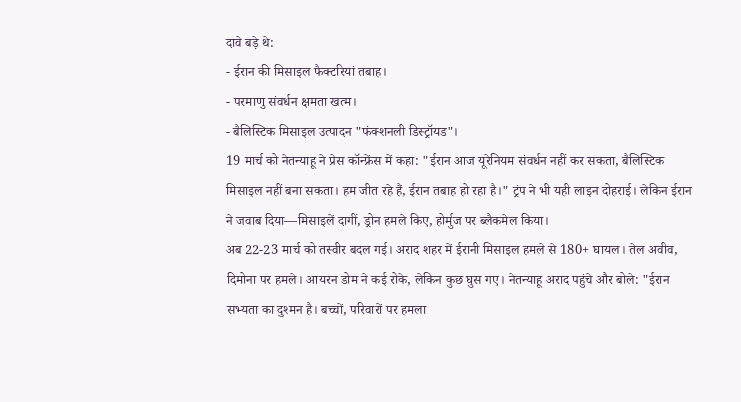दावे बड़े थे:
- ईरान की मिसाइल फैक्टरियां तबाह।
- परमाणु संवर्धन क्षमता खत्म।
- बैलिस्टिक मिसाइल उत्पादन "फंक्शनली डिस्ट्रॉयड"।
19 मार्च को नेतन्याहू ने प्रेस कॉन्फ्रेंस में कहा: "ईरान आज यूरेनियम संवर्धन नहीं कर सकता, बैलिस्टिक मिसाइल नहीं बना सकता। हम जीत रहे हैं, ईरान तबाह हो रहा है।" ट्रंप ने भी यही लाइन दोहराई। लेकिन ईरान ने जवाब दिया—मिसाइलें दागीं, ड्रोन हमले किए, होर्मुज पर ब्लैकमेल किया।
अब 22-23 मार्च को तस्वीर बदल गई। अराद शहर में ईरानी मिसाइल हमले से 180+ घायल। तेल अवीव, दिमोना पर हमले। आयरन डोम ने कई रोके, लेकिन कुछ घुस गए। नेतन्याहू अराद पहुंचे और बोले: "ईरान सभ्यता का दुश्मन है। बच्चों, परिवारों पर हमला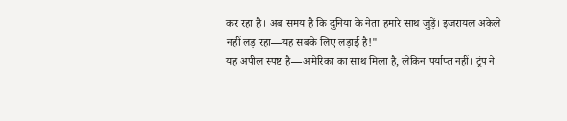कर रहा है। अब समय है कि दुनिया के नेता हमारे साथ जुड़ें। इजरायल अकेले नहीं लड़ रहा—यह सबके लिए लड़ाई है!"
यह अपील स्पष्ट है—अमेरिका का साथ मिला है, लेकिन पर्याप्त नहीं। ट्रंप ने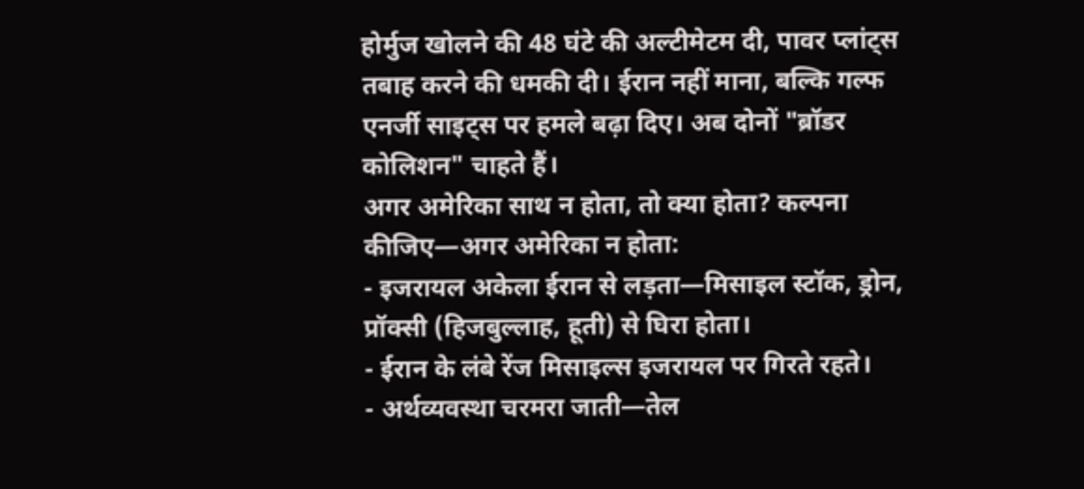होर्मुज खोलने की 48 घंटे की अल्टीमेटम दी, पावर प्लांट्स तबाह करने की धमकी दी। ईरान नहीं माना, बल्कि गल्फ एनर्जी साइट्स पर हमले बढ़ा दिए। अब दोनों "ब्रॉडर कोलिशन" चाहते हैं।
अगर अमेरिका साथ न होता, तो क्या होता? कल्पना कीजिए—अगर अमेरिका न होता:
- इजरायल अकेला ईरान से लड़ता—मिसाइल स्टॉक, ड्रोन, प्रॉक्सी (हिजबुल्लाह, हूती) से घिरा होता।
- ईरान के लंबे रेंज मिसाइल्स इजरायल पर गिरते रहते।
- अर्थव्यवस्था चरमरा जाती—तेल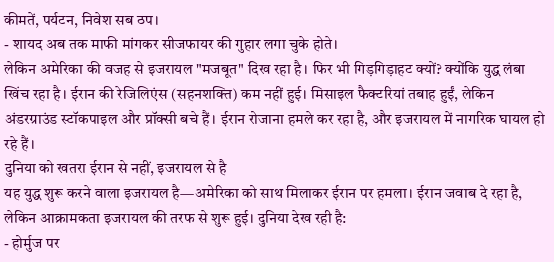कीमतें, पर्यटन, निवेश सब ठप।
- शायद अब तक माफी मांगकर सीजफायर की गुहार लगा चुके होते।
लेकिन अमेरिका की वजह से इजरायल "मजबूत" दिख रहा है। फिर भी गिड़गिड़ाहट क्यों? क्योंकि युद्ध लंबा खिंच रहा है। ईरान की रेजिलिएंस (सहनशक्ति) कम नहीं हुई। मिसाइल फैक्टरियां तबाह हुईं, लेकिन अंडरग्राउंड स्टॉकपाइल और प्रॉक्सी बचे हैं। ईरान रोजाना हमले कर रहा है, और इजरायल में नागरिक घायल हो रहे हैं।
दुनिया को खतरा ईरान से नहीं, इजरायल से है
यह युद्ध शुरू करने वाला इजरायल है—अमेरिका को साथ मिलाकर ईरान पर हमला। ईरान जवाब दे रहा है, लेकिन आक्रामकता इजरायल की तरफ से शुरू हुई। दुनिया देख रही है:
- होर्मुज पर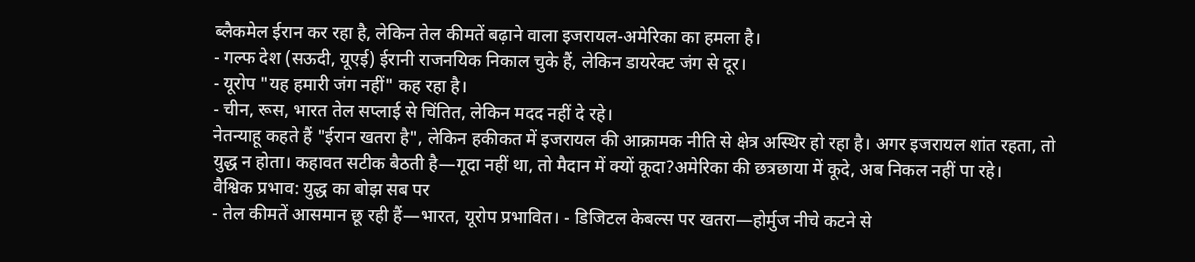ब्लैकमेल ईरान कर रहा है, लेकिन तेल कीमतें बढ़ाने वाला इजरायल-अमेरिका का हमला है।
- गल्फ देश (सऊदी, यूएई) ईरानी राजनयिक निकाल चुके हैं, लेकिन डायरेक्ट जंग से दूर।
- यूरोप "यह हमारी जंग नहीं" कह रहा है।
- चीन, रूस, भारत तेल सप्लाई से चिंतित, लेकिन मदद नहीं दे रहे।
नेतन्याहू कहते हैं "ईरान खतरा है", लेकिन हकीकत में इजरायल की आक्रामक नीति से क्षेत्र अस्थिर हो रहा है। अगर इजरायल शांत रहता, तो युद्ध न होता। कहावत सटीक बैठती है—गूदा नहीं था, तो मैदान में क्यों कूदा?अमेरिका की छत्रछाया में कूदे, अब निकल नहीं पा रहे।
वैश्विक प्रभाव: युद्ध का बोझ सब पर
- तेल कीमतें आसमान छू रही हैं—भारत, यूरोप प्रभावित। - डिजिटल केबल्स पर खतरा—होर्मुज नीचे कटने से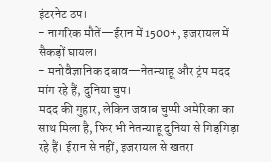इंटरनेट ठप।
- नागरिक मौतें—ईरान में 1500+, इजरायल में सैकड़ों घायल।
- मनोवैज्ञानिक दबाव—नेतन्याहू और ट्रंप मदद मांग रहे हैं, दुनिया चुप।
मदद की गुहार, लेकिन जवाब चुप्पी अमेरिका का साथ मिला है, फिर भी नेतन्याहू दुनिया से गिड़गिड़ा रहे हैं। ईरान से नहीं, इजरायल से खतरा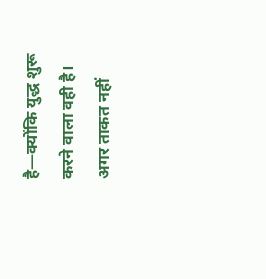है—क्योंकि युद्ध शुरू करने वाला वही है। अगर ताकत नहीं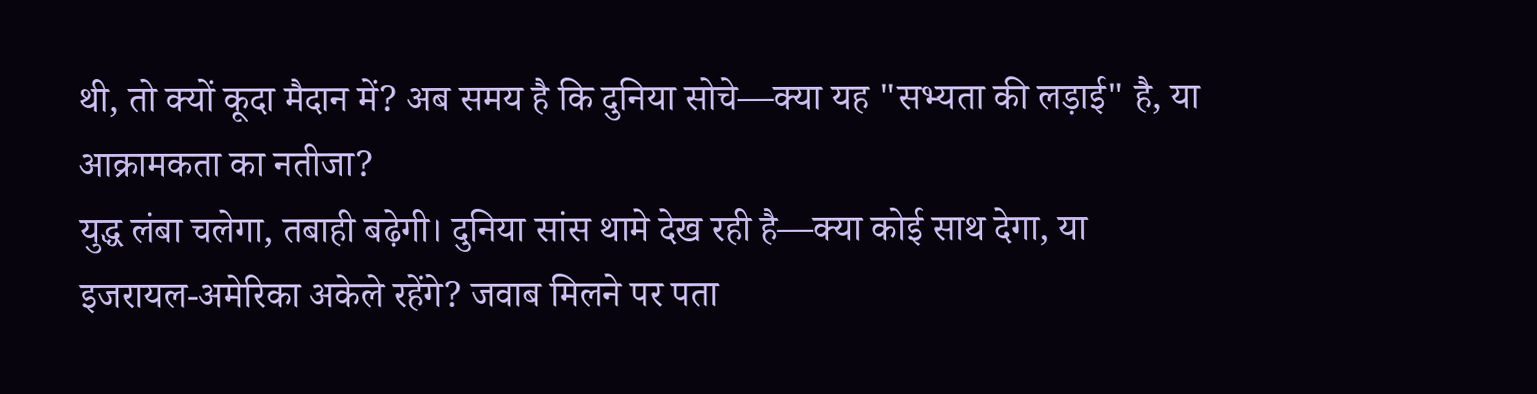थी, तो क्यों कूदा मैदान में? अब समय है कि दुनिया सोचे—क्या यह "सभ्यता की लड़ाई" है, या आक्रामकता का नतीजा?
युद्ध लंबा चलेगा, तबाही बढ़ेगी। दुनिया सांस थामे देख रही है—क्या कोई साथ देगा, या इजरायल-अमेरिका अकेले रहेंगे? जवाब मिलने पर पता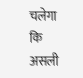चलेगा कि असली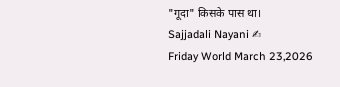"गूदा" किसके पास था।
Sajjadali Nayani ✍
Friday World March 23,2026